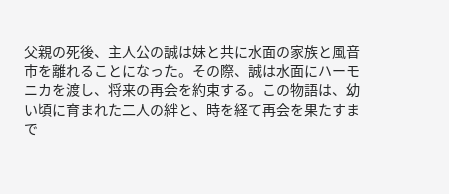父親の死後、主人公の誠は妹と共に水面の家族と風音市を離れることになった。その際、誠は水面にハーモニカを渡し、将来の再会を約束する。この物語は、幼い頃に育まれた二人の絆と、時を経て再会を果たすまで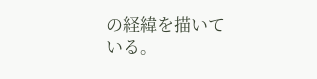の経緯を描いている。